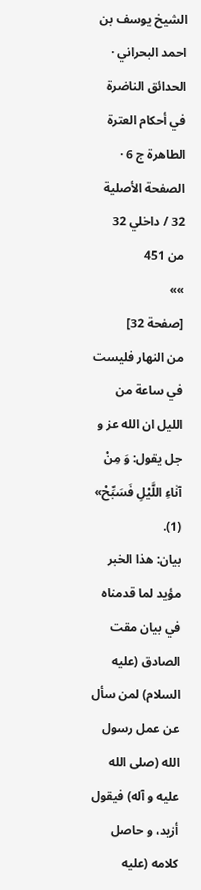الشيخ يوسف بن احمد البحراني · الحدائق الناضرة في أحكام العترة الطاهرة ج 6 · الصفحة الأصلية 32 / داخلي 32 من 451
»»
[صفحة 32]
من النهار فليست في ساعة من الليل ان الله عز و جل يقول: وَ مِنْ آنٰاءِ اللَّيْلِ فَسَبِّحْ» (1).
بيان: هذا الخبر مؤيد لما قدمناه في بيان مقت الصادق (عليه السلام) لمن سأل عن عمل رسول الله (صلى الله عليه و آله) فيقول أزيد، و حاصل كلامه (عليه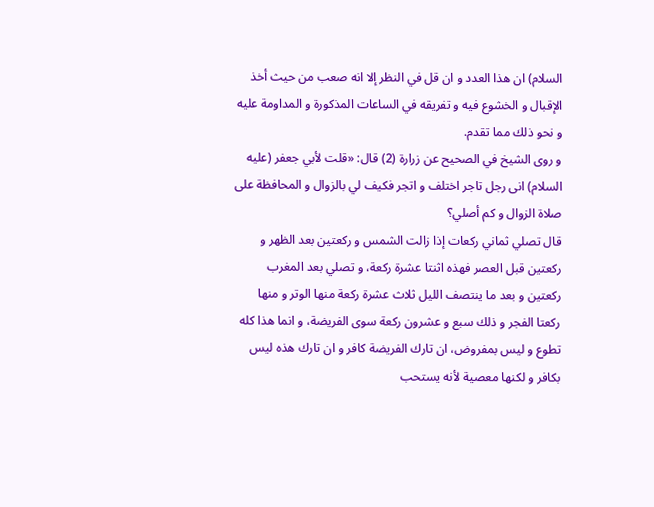السلام) ان هذا العدد و ان قل في النظر إلا انه صعب من حيث أخذ الإقبال و الخشوع فيه و تفريقه في الساعات المذكورة و المداومة عليه و نحو ذلك مما تقدم.
و روى الشيخ في الصحيح عن زرارة (2) قال: «قلت لأبي جعفر (عليه السلام) انى رجل تاجر اختلف و اتجر فكيف لي بالزوال و المحافظة على صلاة الزوال و كم أصلي؟
قال تصلي ثماني ركعات إذا زالت الشمس و ركعتين بعد الظهر و ركعتين قبل العصر فهذه اثنتا عشرة ركعة، و تصلي بعد المغرب ركعتين و بعد ما ينتصف الليل ثلاث عشرة ركعة منها الوتر و منها ركعتا الفجر و ذلك سبع و عشرون ركعة سوى الفريضة، و انما هذا كله تطوع و ليس بمفروض، ان تارك الفريضة كافر و ان تارك هذه ليس بكافر و لكنها معصية لأنه يستحب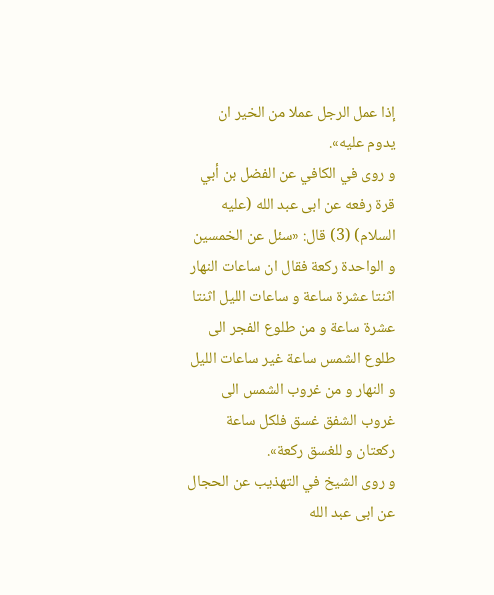إذا عمل الرجل عملا من الخير ان يدوم عليه».
و روى في الكافي عن الفضل بن أبي قرة رفعه عن ابى عبد الله (عليه السلام) (3) قال: «سئل عن الخمسين و الواحدة ركعة فقال ان ساعات النهار اثنتا عشرة ساعة و ساعات الليل اثنتا عشرة ساعة و من طلوع الفجر الى طلوع الشمس ساعة غير ساعات الليل و النهار و من غروب الشمس الى غروب الشفق غسق فلكل ساعة ركعتان و للغسق ركعة».
و روى الشيخ في التهذيب عن الحجال عن ابى عبد الله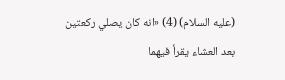(عليه السلام) (4) «انه كان يصلي ركعتين بعد العشاء يقرأ فيهما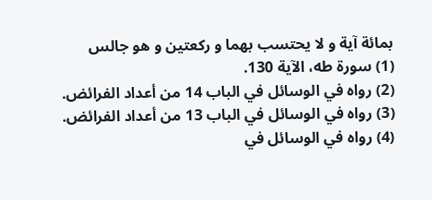بمائة آية و لا يحتسب بهما و ركعتين و هو جالس
(1) سورة طه، الآية 130.
(2) رواه في الوسائل في الباب 14 من أعداد الفرائض.
(3) رواه في الوسائل في الباب 13 من أعداد الفرائض.
(4) رواه في الوسائل في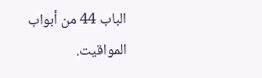الباب 44 من أبواب المواقيت.